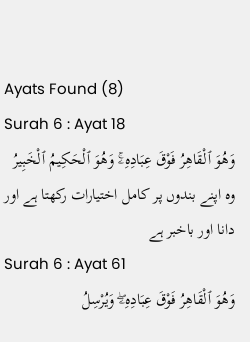Ayats Found (8)
Surah 6 : Ayat 18
وَهُوَ ٱلْقَاهِرُ فَوْقَ عِبَادِهِۦۚ وَهُوَ ٱلْحَكِيمُ ٱلْخَبِيرُ
وہ اپنے بندوں پر کامل اختیارات رکھتا ہے اور دانا اور باخبر ہے
Surah 6 : Ayat 61
وَهُوَ ٱلْقَاهِرُ فَوْقَ عِبَادِهِۦۖ وَيُرْسِلُ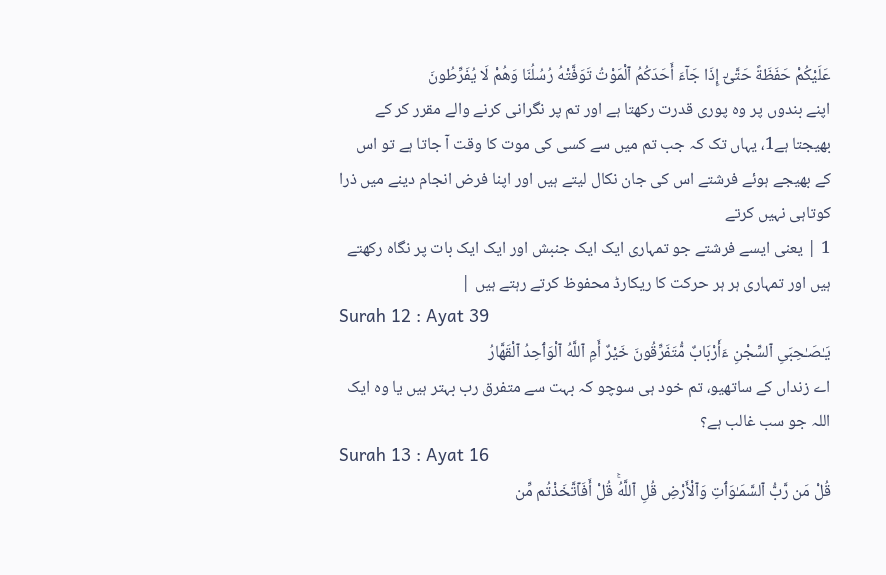عَلَيْكُمْ حَفَظَةً حَتَّىٰٓ إِذَا جَآءَ أَحَدَكُمُ ٱلْمَوْتُ تَوَفَّتْهُ رُسُلُنَا وَهُمْ لَا يُفَرِّطُونَ
اپنے بندوں پر وہ پوری قدرت رکھتا ہے اور تم پر نگرانی کرنے والے مقرر کر کے بھیجتا ہے1، یہاں تک کہ جب تم میں سے کسی کی موت کا وقت آ جاتا ہے تو اس کے بھیجے ہوئے فرشتے اس کی جان نکال لیتے ہیں اور اپنا فرض انجام دینے میں ذرا کوتاہی نہیں کرتے
1 | یعنی ایسے فرشتے جو تمہاری ایک ایک جنبش اور ایک ایک بات پر نگاہ رکھتے ہیں اور تمہاری ہر ہر حرکت کا ریکارڈ محفوظ کرتے رہتے ہیں |
Surah 12 : Ayat 39
يَـٰصَـٰحِبَىِ ٱلسِّجْنِ ءَأَرْبَابٌ مُّتَفَرِّقُونَ خَيْرٌ أَمِ ٱللَّهُ ٱلْوَٲحِدُ ٱلْقَهَّارُ
اے زنداں کے ساتھیو، تم خود ہی سوچو کہ بہت سے متفرق رب بہتر ہیں یا وہ ایک اللہ جو سب غالب ہے؟
Surah 13 : Ayat 16
قُلْ مَن رَّبُّ ٱلسَّمَـٰوَٲتِ وَٱلْأَرْضِ قُلِ ٱللَّهُۚ قُلْ أَفَٱتَّخَذْتُم مِّن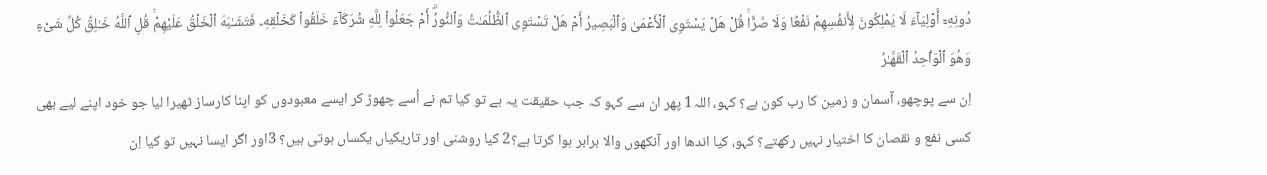دُونِهِۦٓ أَوْلِيَآءَ لَا يَمْلِكُونَ لِأَنفُسِهِمْ نَفْعًا وَلَا ضَرًّاۚ قُلْ هَلْ يَسْتَوِى ٱلْأَعْمَىٰ وَٱلْبَصِيرُ أَمْ هَلْ تَسْتَوِى ٱلظُّلُمَـٰتُ وَٱلنُّورُۗ أَمْ جَعَلُواْ لِلَّهِ شُرَكَآءَ خَلَقُواْ كَخَلْقِهِۦ فَتَشَـٰبَهَ ٱلْخَلْقُ عَلَيْهِمْۚ قُلِ ٱللَّهُ خَـٰلِقُ كُلِّ شَىْءٍ وَهُوَ ٱلْوَٲحِدُ ٱلْقَهَّـٰرُ
اِن سے پوچھو، آسمان و زمین کا رب کون ہے؟ کہو، اللہ1 پھر ان سے کہو کہ جب حقیقت یہ ہے تو کیا تم نے اُسے چھوڑ کر ایسے معبودوں کو اپنا کارساز ٹھیرا لیا جو خود اپنے لیے بھی کسی نفع و نقصان کا اختیار نہیں رکھتے؟ کہو، کیا اندھا اور آنکھوں والا برابر ہوا کرتا ہے؟2 کیا روشنی اور تاریکیاں یکساں ہوتی ہیں؟ 3اور اگر ایسا نہیں تو کیا اِن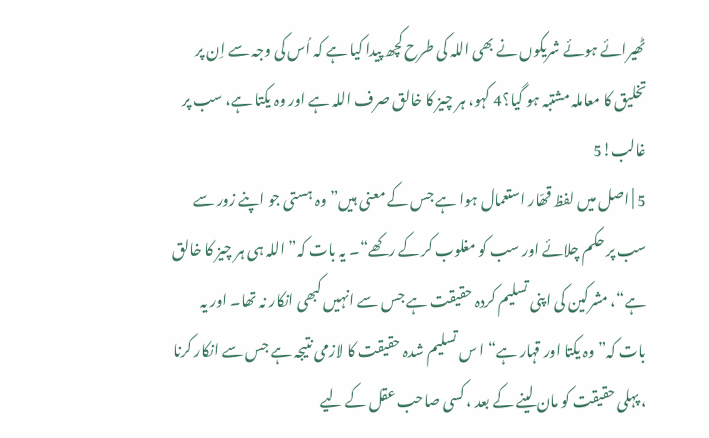ٹھیرائے ہوئے شریکوں نے بھی اللہ کی طرح کچھ پیدا کیا ہے کہ اُس کی وجہ سے اِن پر تخلیق کا معاملہ مشتبہ ہو گیا؟4 کہو، ہر چیز کا خالق صرف اللہ ہے اور وہ یکتا ہے، سب پر غالب!5
5 | اصل میں لفظ قھّار استعمال ہوا ہے جس کے معنی ہیں”وہ ہستی جو اپنے زور سے سب پر حکم چلائے اور سب کو مغلوب کر کے رکھے“۔ یہ بات کہ” اللہ ہی ہر چیز کا خالق ہے“، مشرکین کی اپنی تسلیم کردہ حقیقت ہے جس سے انہیں کبھی انکار نہ تھا۔ اور یہ بات کہ”وہ یکتا اور قہار ہے“ ا س تسلیم شدہ حقیقت کا لازمی نتیجہ ہے جس سے انکار کرنا ، پہلی حقیقت کو مان لینے کے بعد ، کسی صاحب عقل کے لیے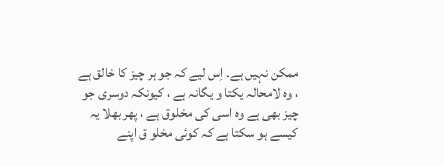ممکن نہیں ہے۔ اِس لیے کہ جو ہر چیز کا خالق ہے ، وہ لامحالہ یکتا و یگانہ ہے ، کیونکہ دوسری جو چیز بھی ہے وہ اسی کی مخلوق ہے ، پھر بھلا یہ کیسے ہو سکتا ہے کہ کوئی مخلو ق اپنے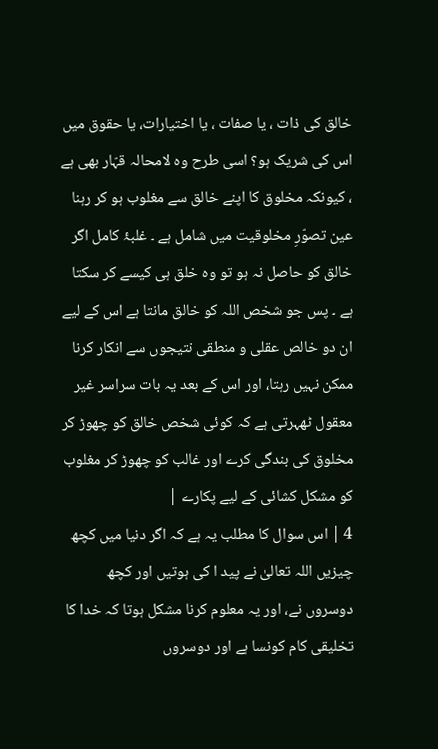خالق کی ذات ، یا صفات ، یا اختیارات، یا حقوق میں اس کی شریک ہو؟ اسی طرح وہ لامحالہ قہّار بھی ہے ، کیونکہ مخلوق کا اپنے خالق سے مغلوب ہو کر رہنا عین تصوّرِ مخلوقیت میں شامل ہے ۔ غلبۂ کامل اگر خالق کو حاصل نہ ہو تو وہ خلق ہی کیسے کر سکتا ہے ۔ پس جو شخص اللہ کو خالق مانتا ہے اس کے لیے ان دو خالص عقلی و منطقی نتیجوں سے انکار کرنا ممکن نہیں رہتا، اور اس کے بعد یہ بات سراسر غیر معقول ٹھہرتی ہے کہ کوئی شخص خالق کو چھوڑ کر مخلوق کی بندگی کرے اور غالب کو چھوڑ کر مغلوب کو مشکل کشائی کے لیے پکارے |
4 | اس سوال کا مطلب یہ ہے کہ اگر دنیا میں کچھ چیزیں اللہ تعالیٰ نے پید ا کی ہوتیں اور کچھ دوسروں نے، اور یہ معلوم کرنا مشکل ہوتا کہ خدا کا تخلیقی کام کونسا ہے اور دوسروں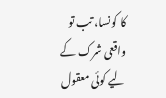کا کونسا، تب تو واقعی شرک کے لیے کوئی معقول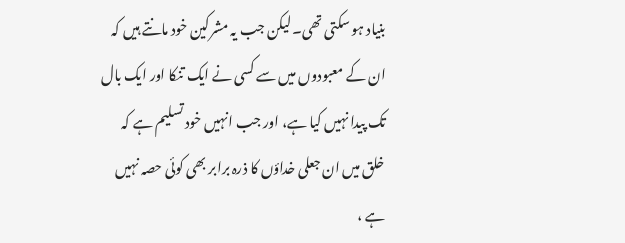بنیاد ہو سکتی تھی۔ لیکن جب یہ مشرکین خود مانتے ہیں کہ ان کے معبودوں میں سے کسی نے ایک تنکا اور ایک بال تک پیدا نہیں کیا ہے، اور جب انہیں خود تسلیم ہے کہ خلق میں ان جعلی خداؤں کا ذرہ برابر بھی کوئی حصہ نہیں ہے ،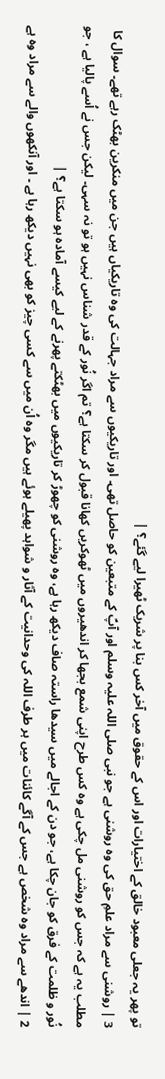تو پھر یہ جعلی معبود خالق کے اختیارات اور اس کے حقوق میں آخر کس بنا پر شریک ٹھیرا لیے گئے؟ |
3 | روشنی سے مراد علمِ حق کی وہ روشنی ہے جو نبی صلی اللہ علیہ وسلم اور آپؐ کے متبعین کو حاصل تھی۔ اور تاریکیوں سے مراد جہالت کی وہ تاریکیاں ہیں جن میں منکرین بھٹک رہے تھے۔ سوال کا مطلب یہ ہے کہ جس کو روشنی مل چکی ہے وہ کس طرح اپنی شمع بجھا کر اندھیروں میں ٹھوکریں کھانا قبول کر سکتا ہے؟ تم اگر نُور کے قدر شناس نہیں ہو تو نہ سہی۔ لیکن جس نے اُسے پالیا ہے ، جو نُور و ظلمت کے فرق کو جان چکا ہے، جو دن کے اجالے میں سیدھا راستہ صاف دیکھ رہا ہے، وہ روشنی کو چھوڑ کر تاریکیوں میں بھٹکتے پھرنے کے لیے کیسے آمادہ ہو سکتا ہے؟ |
2 | اندھے سے مراد وہ شخص ہے جس کے آگے کائنات میں ہر طرف اللہ کی وحدانیت کے آثار و شواہد پھیلے ہوئے ہیں مگر وہ اُن میں سے کسی چیز کو بھی نہیں دیکھ رہا ہے ۔ اور آنکھوں والے سے مراد وہ ہے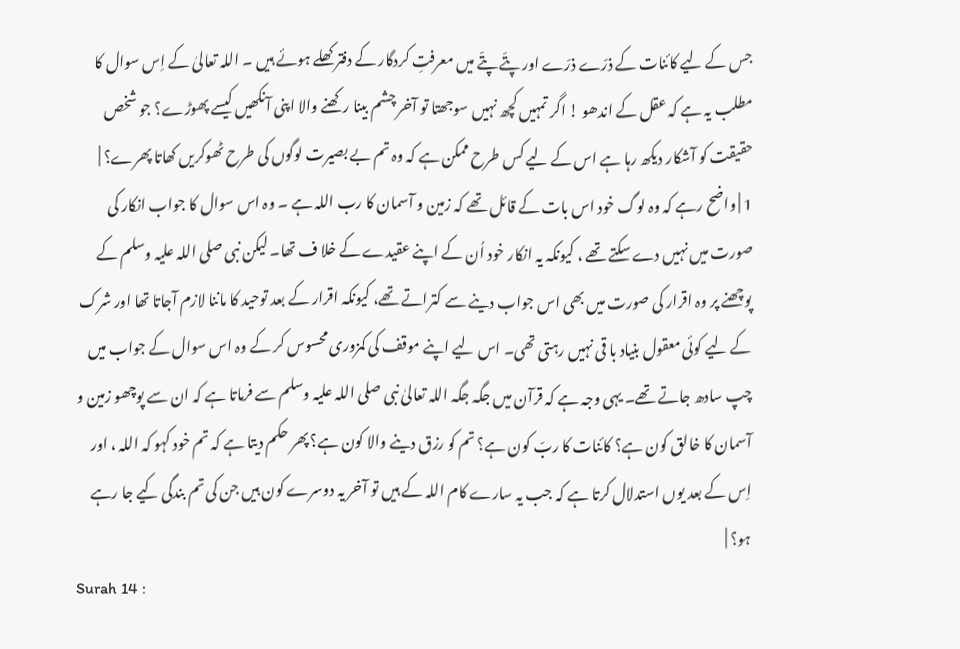جس کے لیے کائنات کے ذرّے ذرّے اور پتّے پتّے میں معرفتِ کردگار کے دفتر کھلے ہوئے ہیں ۔ اللہ تعالیٰ کے اِس سوال کا مطلب یہ ہے کہ عقل کے اندھو ! اگر تمہیں کچھ نہیں سوجھتا تو آخر چشم بینا رکھنے والا اپنی آنکھیں کیسے پھوڑے؟ جو شخص حقیقت کو آشکار دیکھ رہا ہے اس کے لیے کس طرح ممکن ہے کہ وہ تم بے بصیرت لوگوں کی طرح ٹھوکریں کھاتا پھرے؟ |
1 | واضح رہے کہ وہ لوگ خود اس بات کے قائل تھے کہ زمین و آسمان کا رب اللہ ہے ۔ وہ اس سوال کا جواب انکار کی صورت میں نہیں دے سکتے تھے ، کیونکہ یہ انکار خود اُن کے اپنے عقیدے کے خلا ف تھا۔ لیکن نبی صلی اللہ علیہ وسلم کے پوچھنے پر وہ اقرار کی صورت میں بھی اس جواب دینے سے کتراتے تھے، کیونکہ اقرار کے بعد توحید کا ماننا لازم آجاتا تھا اور شرک کے لیے کوئی معقول بنیاد با قی نہیں رہتی تھی۔ اس لیے اپنے موقف کی کمزوری محسوس کر کے وہ اس سوال کے جواب میں چپ سادھ جاتے تھے۔ یہی وجہ ہے کہ قرآن میں جگہ جگہ اللہ تعالیٰ نبی صلی اللہ علیہ وسلم سے فرماتا ہے کہ ان سے پوچھو زمین و آسمان کا خالق کون ہے؟ کائنات کا ربّ کون ہے؟ تم کو رزق دینے والا کون ہے؟ پھر حکم دیتا ہے کہ تم خود کہو کہ اللہ ، اور اِس کے بعد یوں استدلال کرتا ہے کہ جب یہ سارے کام اللہ کے ہیں تو آخر یہ دوسرے کون ہیں جن کی تم بندگی کیے جا رہے ہو؟ |
Surah 14 :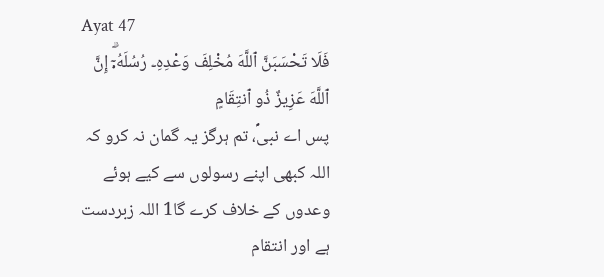Ayat 47
فَلَا تَحْسَبَنَّ ٱللَّهَ مُخْلِفَ وَعْدِهِۦ رُسُلَهُۥٓۗ إِنَّ ٱللَّهَ عَزِيزٌ ذُو ٱنتِقَامٍ
پس اے نبیؐ، تم ہرگز یہ گمان نہ کرو کہ اللہ کبھی اپنے رسولوں سے کیے ہوئے وعدوں کے خلاف کرے گا1 اللہ زبردست ہے اور انتقام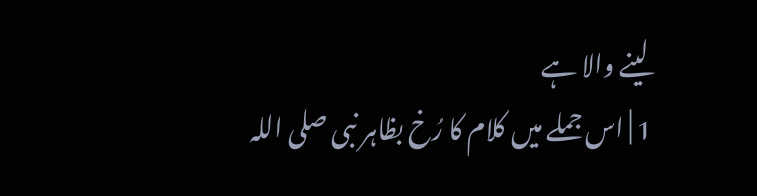لینے والا ہے
1 | اس جملے میں کلام کا رُخ بظاہر نبی صلی اللہ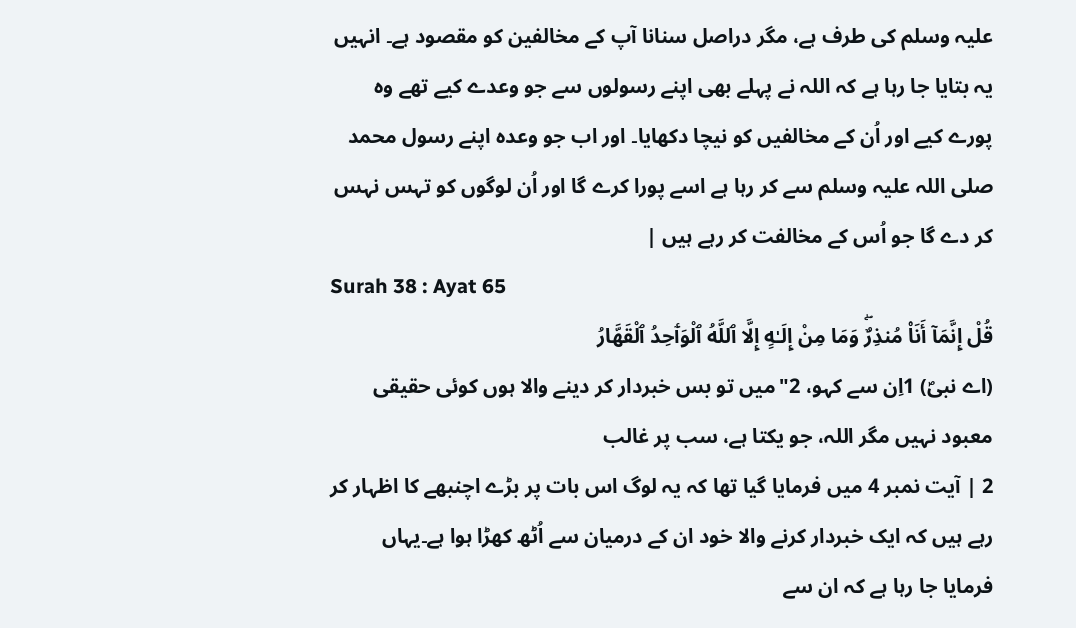علیہ وسلم کی طرف ہے، مگر دراصل سنانا آپ کے مخالفین کو مقصود ہے۔ انہیں یہ بتایا جا رہا ہے کہ اللہ نے پہلے بھی اپنے رسولوں سے جو وعدے کیے تھے وہ پورے کیے اور اُن کے مخالفیں کو نیچا دکھایا۔ اور اب جو وعدہ اپنے رسول محمد صلی اللہ علیہ وسلم سے کر رہا ہے اسے پورا کرے گا اور اُن لوگوں کو تہس نہس کر دے گا جو اُس کے مخالفت کر رہے ہیں |
Surah 38 : Ayat 65
قُلْ إِنَّمَآ أَنَا۟ مُنذِرٌۖ وَمَا مِنْ إِلَـٰهٍ إِلَّا ٱللَّهُ ٱلْوَٲحِدُ ٱلْقَهَّارُ
(اے نبیؐ) 1اِن سے کہو، 2"میں تو بس خبردار کر دینے والا ہوں کوئی حقیقی معبود نہیں مگر اللہ، جو یکتا ہے، سب پر غالب
2 | آیت نمبر 4 میں فرمایا گیا تھا کہ یہ لوگ اس بات پر بڑے اچنبھے کا اظہار کر رہے ہیں کہ ایک خبردار کرنے والا خود ان کے درمیان سے اُٹھ کھڑا ہوا ہے۔یہاں فرمایا جا رہا ہے کہ ان سے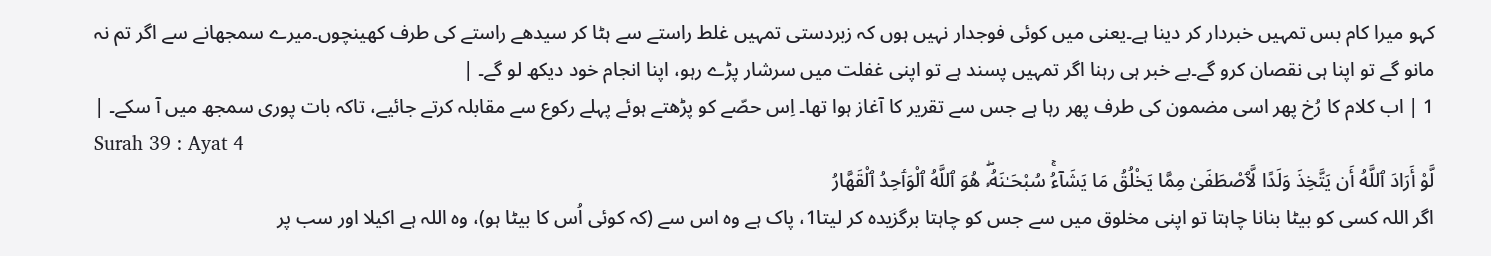کہو میرا کام بس تمہیں خبردار کر دینا ہے۔یعنی میں کوئی فوجدار نہیں ہوں کہ زبردستی تمہیں غلط راستے سے ہٹا کر سیدھے راستے کی طرف کھینچوں۔میرے سمجھانے سے اگر تم نہ مانو گے تو اپنا ہی نقصان کرو گے۔بے خبر ہی رہنا اگر تمہیں پسند ہے تو اپنی غفلت میں سرشار پڑے رہو، اپنا انجام خود دیکھ لو گے۔ |
1 | اب کلام کا رُخ پھر اسی مضمون کی طرف پھر رہا ہے جس سے تقریر کا آغاز ہوا تھا۔ اِس حصّے کو پڑھتے ہوئے پہلے رکوع سے مقابلہ کرتے جائیے، تاکہ بات پوری سمجھ میں آ سکے۔ |
Surah 39 : Ayat 4
لَّوْ أَرَادَ ٱللَّهُ أَن يَتَّخِذَ وَلَدًا لَّٱصْطَفَىٰ مِمَّا يَخْلُقُ مَا يَشَآءُۚ سُبْحَـٰنَهُۥۖ هُوَ ٱللَّهُ ٱلْوَٲحِدُ ٱلْقَهَّارُ
اگر اللہ کسی کو بیٹا بنانا چاہتا تو اپنی مخلوق میں سے جس کو چاہتا برگزیدہ کر لیتا1، پاک ہے وہ اس سے (کہ کوئی اُس کا بیٹا ہو)، وہ اللہ ہے اکیلا اور سب پر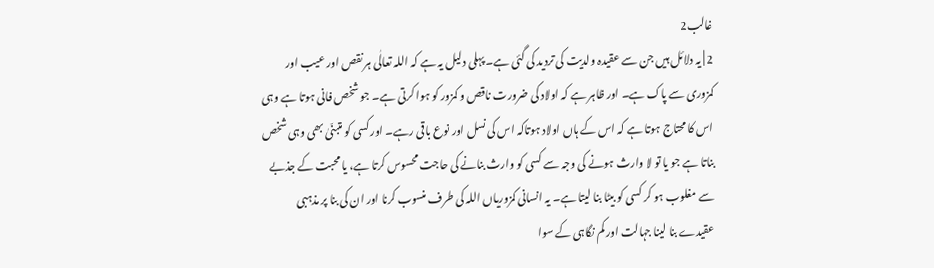غالب2
2 | یہ دلائل ہیں جن سے عقیدہ ولدیت کی تردید کی گئی ہے۔ پہلی دلیل یہ ہے کہ اللہ تعالٰی ہر نقص اور عیب اور کمزوری سے پاک ہے۔ اور ظاہر ہے کہ اولاد کی ضرورت ناقص و کمزور کو ہوا کرتی ہے۔ جو شخص فانی ہوتا ہے وہی اس کا محتاج ہوتا ہے کہ اس کے ہاں اولاد ہوتاکہ اس کی نسل اور نوع باقی رہے۔ اور کسی کو متبنّیٰ بھی وہی شخص بناتا ہے جو یا تو لا وارث ہونے کی وجہ سے کسی کو وارث بنانے کی حاجت محسوس کرتا ہے، یا محبت کے جذبے سے مغلوب ہو کر کسی کو بیٹا بنا لیتا ہے۔ یہ انسانی کمزوریاں اللہ کی طرف منسوب کرنا اور ان کی بنا پر مذہبی عقیدے بنا لینا جہالت اور کم نگاہی کے سوا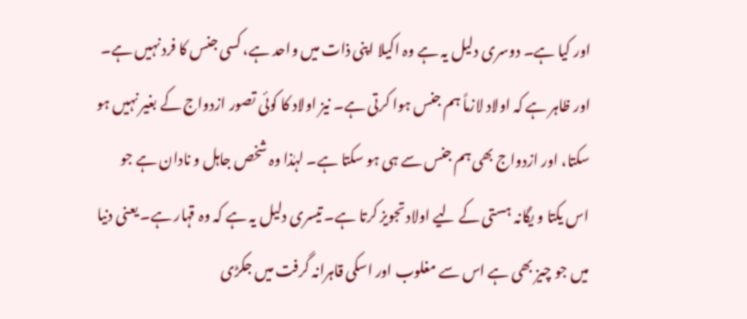اور کیا ہے۔ دوسری دلیل یہ ہے وہ اکیلا اپنی ذات میں واحد ہے، کسی جنس کا فرد نہیں ہے۔ اور ظاہر ہے کہ اولاد لازماً ہم جنس ہوا کرتی ہے۔ نیز اولاد کا کوئی تصور ازدواج کے بغیر نہیں ہو سکتا، اور ازدواج بھی ہم جنس سے ہی ہو سکتا ہے۔ لہٰذا وہ شخص جاہل و نادان ہے جو اس یکتا و یگانہ ہستی کے لیے اولاد تجویز کرتا ہے۔ تیسری دلیل یہ ہے کہ وہ قہار ہے۔ یعنی دنیا میں جو چیز بھی ہے اس سے مغلوب اور اسکی قاہرانہ گرفت میں جکڑی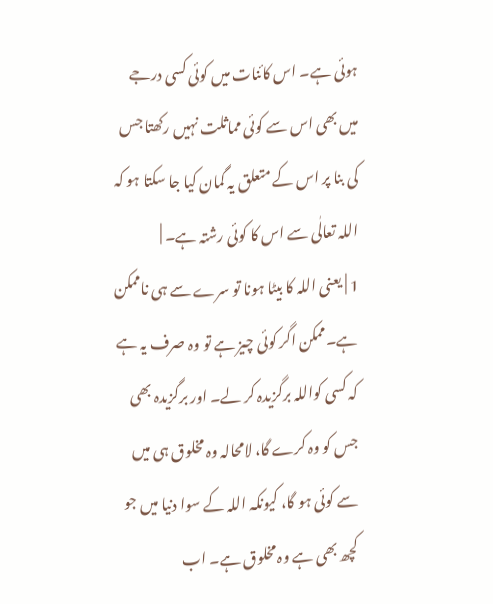ہوئی ہے۔ اس کائنات میں کوئی کسی درجے میں بھی اس سے کوئی مماثلت نہیں رکھتا جس کی بنا پر اس کے متعلق یہ گمان کیا جا سکتا ہو کہ اللہ تعالٰی سے اس کا کوئی رشتہ ہے۔ |
1 | یعنی اللہ کا بیٹا ہونا تو سرے سے ہی ناممکن ہے۔ممکن اگر کوئی چیز ہے تو وہ صرف یہ ہے کہ کسی کواللہ برگزیدہ کر لے۔ اور برگزیدہ بھی جس کو وہ کرے گا، لامحالہ وہ مخلوق ہی میں سے کوئی ہو گا، کیونکہ اللہ کے سوا دنیا میں جو کچھ بھی ہے وہ مخلوق ہے۔ اب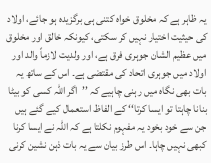یہ ظاہر ہے کہ مخلوق خواہ کتنی ہی برگزیدہ ہو جائے، اولاد کی حیثیت اختیار نہیں کر سکتی، کیونکہ خالق اور مخلوق میں عظیم الشان جوہری فرق ہے، اور ولدیت لازماً والد اور اولاد میں جوہری اتحاد کی مقتضی ہے۔ اس کے ساتھ یہ بات بھی نگاہ میں رہنی چاہیے کہ ’’اگر اللہ کسی کو بیٹا بنانا چاہتا تو ایسا کرتا‘‘ کے الفاظ استعمال کیے گئے ہیں جن سے خود بخود یہ مفہوم نکلتا ہے کہ اللہ نے ایسا کرنا کبھی نہیں چاہا۔ اس طرز بیان سے یہ بات ذہن نشین کرنی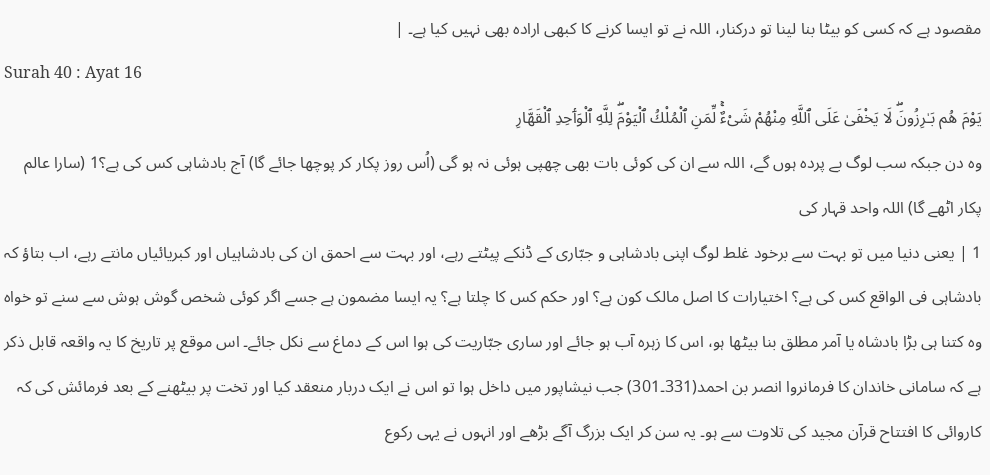مقصود ہے کہ کسی کو بیٹا بنا لینا تو درکنار، اللہ نے تو ایسا کرنے کا کبھی ارادہ بھی نہیں کیا ہے۔ |
Surah 40 : Ayat 16
يَوْمَ هُم بَـٰرِزُونَۖ لَا يَخْفَىٰ عَلَى ٱللَّهِ مِنْهُمْ شَىْءٌۚ لِّمَنِ ٱلْمُلْكُ ٱلْيَوْمَۖ لِلَّهِ ٱلْوَٲحِدِ ٱلْقَهَّارِ
وہ دن جبکہ سب لوگ بے پردہ ہوں گے، اللہ سے ان کی کوئی بات بھی چھپی ہوئی نہ ہو گی (اُس روز پکار کر پوچھا جائے گا) آج بادشاہی کس کی ہے؟1 (سارا عالم پکار اٹھے گا) اللہ واحد قہار کی
1 | یعنی دنیا میں تو بہت سے برخود غلط لوگ اپنی بادشاہی و جبّاری کے ڈنکے پیٹتے رہے، اور بہت سے احمق ان کی بادشاہیاں اور کبریائیاں مانتے رہے، اب بتاؤ کہ بادشاہی فی الواقع کس کی ہے؟ اختیارات کا اصل مالک کون ہے؟ اور حکم کس کا چلتا ہے؟ یہ ایسا مضمون ہے جسے اگر کوئی شخص گوش ہوش سے سنے تو خواہ وہ کتنا ہی بڑا بادشاہ یا آمر مطلق بنا بیٹھا ہو، اس کا زہرہ آب ہو جائے اور ساری جبّاریت کی ہوا اس کے دماغ سے نکل جائے۔ اس موقع پر تاریخ کا یہ واقعہ قابل ذکر ہے کہ سامانی خاندان کا فرمانروا انصر بن احمد(331۔301) جب نیشاپور میں داخل ہوا تو اس نے ایک دربار منعقد کیا اور تخت پر بیٹھنے کے بعد فرمائش کی کہ کاروائی کا افتتاح قرآن مجید کی تلاوت سے ہو۔ یہ سن کر ایک بزرگ آگے بڑھے اور انہوں نے یہی رکوع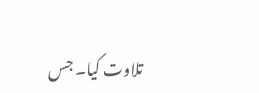تلاوت کیا۔ جس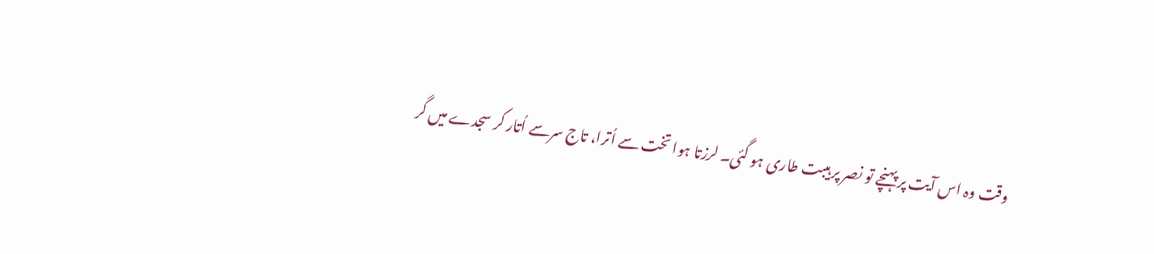وقت وہ اس آیت پر پہنچے تو نصر پر ہیبت طاری ہو گئی۔ لرزتا ہوا تخت سے اُترا، تاج سرسے اُتار کر سجدے میں گر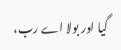گیا اور بولا اے رب،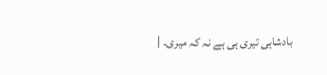بادشاہی تیری ہی ہے نہ کہ میری۔ |